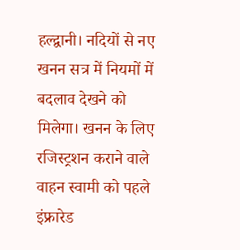हल्द्वानी। नदियों से नए खनन सत्र में नियमों में बदलाव देखने को मिलेगा। खनन के लिए रजिस्ट्रशन कराने वाले वाहन स्वामी को पहले इंफ्रारेड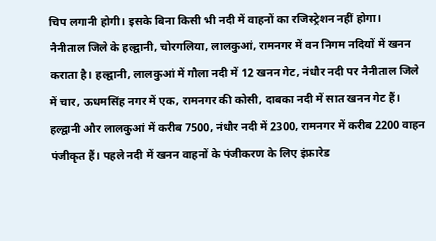चिप लगानी होगी। इसके बिना किसी भी नदी में वाहनों का रजिस्ट्रेशन नहीं होगा।
नैनीताल जिले के हल्द्वानी, चोरगलिया, लालकुआं, रामनगर में वन निगम नदियों में खनन कराता है। हल्द्वानी, लालकुआं में गौला नदी में 12 खनन गेट, नंधौर नदी पर नैनीताल जिले में चार, ऊधमसिंह नगर में एक, रामनगर की कोसी, दाबका नदी में सात खनन गेट हैं। हल्द्वानी और लालकुआं में करीब 7500, नंधौर नदी में 2300, रामनगर में करीब 2200 वाहन पंजीकृत हैं। पहले नदी में खनन वाहनों के पंजीकरण के लिए इंफ्रारेड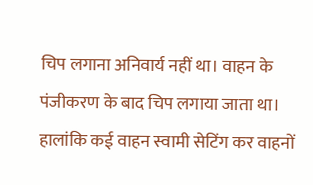चिप लगाना अनिवार्य नहीं था। वाहन के पंजीकरण के बाद चिप लगाया जाता था। हालांकि कई वाहन स्वामी सेटिंग कर वाहनों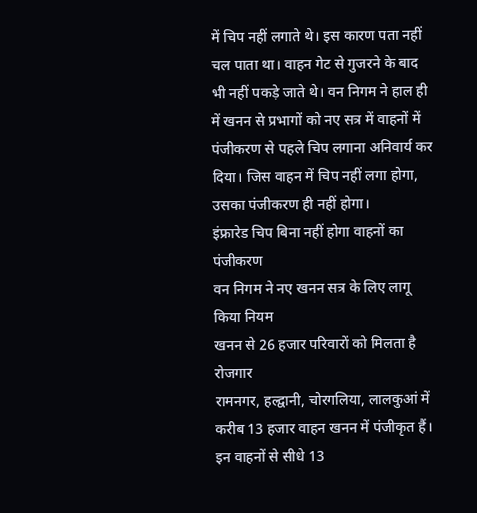में चिप नहीं लगाते थे। इस कारण पता नहीं चल पाता था। वाहन गेट से गुजरने के बाद भी नहीं पकड़े जाते थे। वन निगम ने हाल ही में खनन से प्रभागों को नए सत्र में वाहनों में पंजीकरण से पहले चिप लगाना अनिवार्य कर दिया। जिस वाहन में चिप नहीं लगा होगा, उसका पंजीकरण ही नहीं होगा।
इंफ्रारेड चिप बिना नहीं होगा वाहनों का पंजीकरण
वन निगम ने नए खनन सत्र के लिए लागू किया नियम
खनन से 26 हजार परिवारों को मिलता है रोजगार
रामनगर, हल्द्वानी, चोरगलिया, लालकुआं में करीब 13 हजार वाहन खनन में पंजीकृत हैं। इन वाहनों से सीधे 13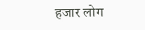हजार लोग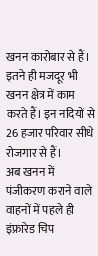खनन कारोबार से हैं। इतने ही मजदूर भी खनन क्षेत्र में काम करते हैं। इन नदियों से 26 हजार परिवार सीधे रोजगार से हैं।
अब खनन में पंजीकरण कराने वाले वाहनों में पहले ही इंफ्रारेड चिप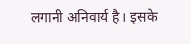लगानी अनिवार्य है। इसके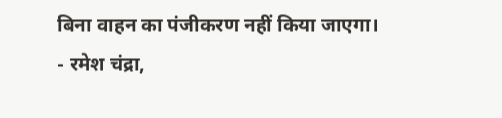बिना वाहन का पंजीकरण नहीं किया जाएगा।
- रमेश चंद्रा,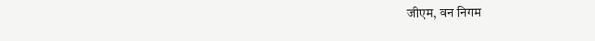जीएम, वन निगम